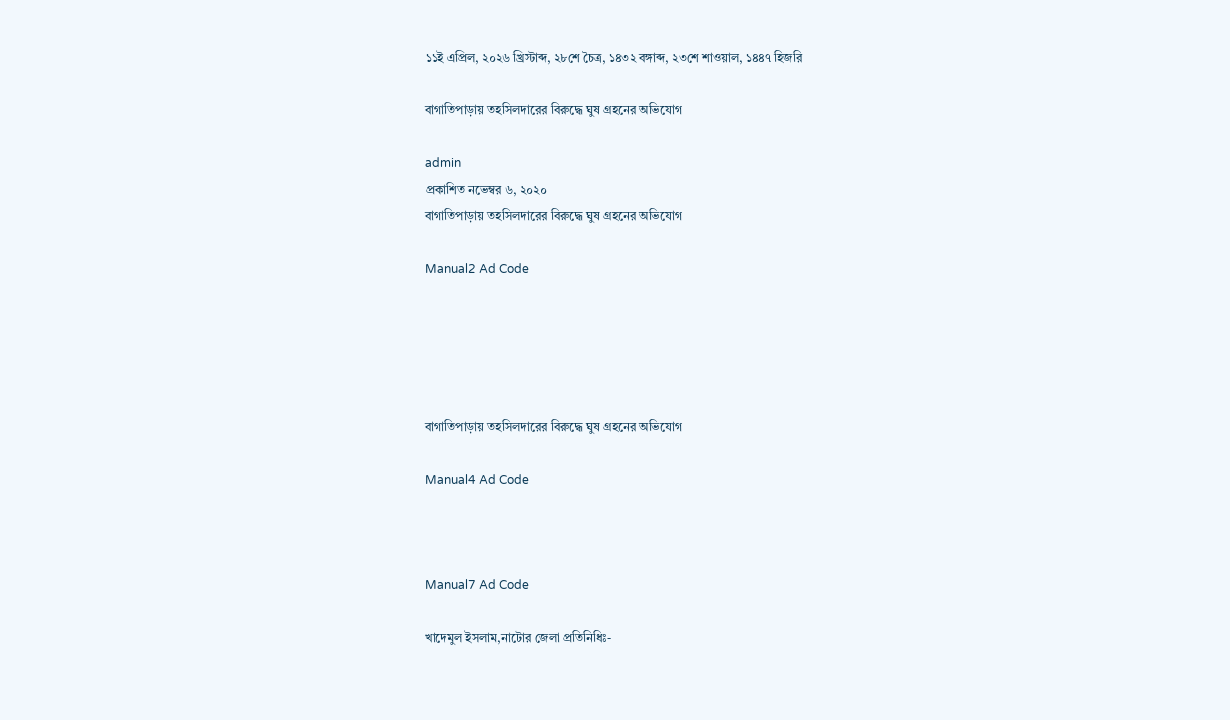১১ই এপ্রিল, ২০২৬ খ্রিস্টাব্দ, ২৮শে চৈত্র, ১৪৩২ বঙ্গাব্দ, ২৩শে শাওয়াল, ১৪৪৭ হিজরি

বাগাতিপাড়ায় তহসিলদারের বিরুদ্ধে ঘুষ গ্রহনের অভিযোগ

admin
প্রকাশিত নভেম্বর ৬, ২০২০
বাগাতিপাড়ায় তহসিলদারের বিরুদ্ধে ঘুষ গ্রহনের অভিযোগ

Manual2 Ad Code





বাগাতিপাড়ায় তহসিলদারের বিরুদ্ধে ঘুষ গ্রহনের অভিযোগ

Manual4 Ad Code



Manual7 Ad Code

খাদেমুল ইসলাম,নাটোর জেলা প্রতিনিধিঃ-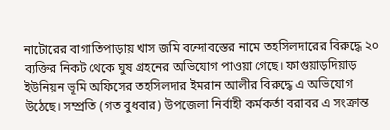নাটোরের বাগাতিপাড়ায় খাস জমি বন্দোবস্তের নামে তহসিলদারের বিরুদ্ধে ২০ ব্যক্তির নিকট থেকে ঘুষ গ্রহনের অভিযোগ পাওয়া গেছে। ফাগুয়াড়দিয়াড় ইউনিয়ন ভূমি অফিসের তহসিলদার ইমরান আলীর বিরুদ্ধে এ অভিযোগ উঠেছে। সম্প্রতি (গত বুধবার) উপজেলা নির্বাহী কর্মকর্তা বরাবর এ সংক্রান্ত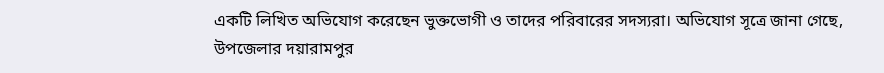একটি লিখিত অভিযোগ করেছেন ভুক্তভোগী ও তাদের পরিবারের সদস্যরা। অভিযোগ সূত্রে জানা গেছে, উপজেলার দয়ারামপুর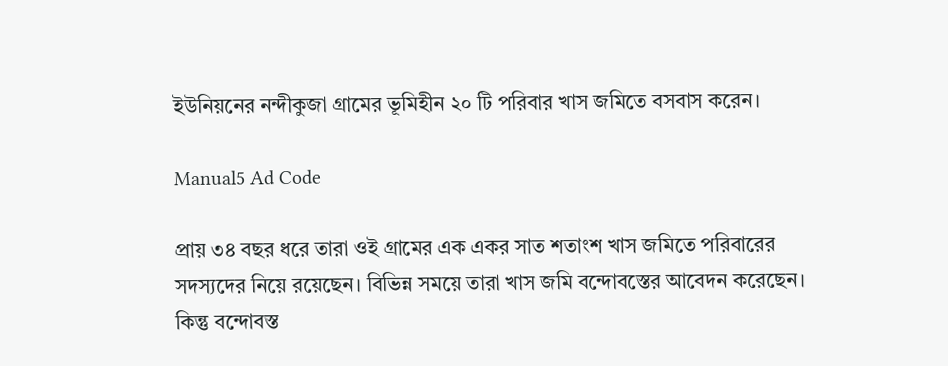ইউনিয়নের নন্দীকুজা গ্রামের ভূমিহীন ২০ টি পরিবার খাস জমিতে বসবাস করেন।

Manual5 Ad Code

প্রায় ৩৪ বছর ধরে তারা ওই গ্রামের এক একর সাত শতাংশ খাস জমিতে পরিবারের সদস্যদের নিয়ে রয়েছেন। বিভিন্ন সময়ে তারা খাস জমি বন্দোবস্তের আবেদন করেছেন। কিন্তু বন্দোবস্ত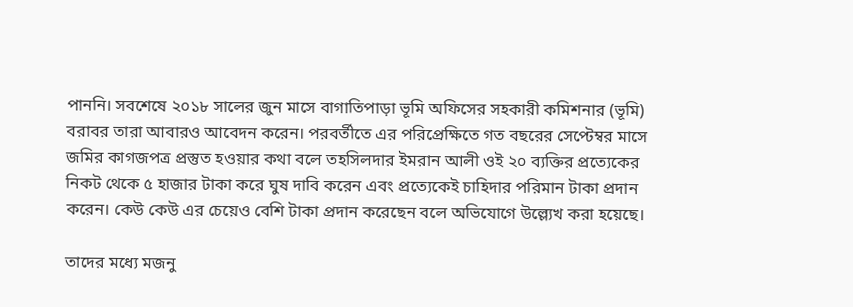পাননি। সবশেষে ২০১৮ সালের জুন মাসে বাগাতিপাড়া ভূমি অফিসের সহকারী কমিশনার (ভূমি) বরাবর তারা আবারও আবেদন করেন। পরবর্তীতে এর পরিপ্রেক্ষিতে গত বছরের সেপ্টেম্বর মাসে জমির কাগজপত্র প্রস্তুত হওয়ার কথা বলে তহসিলদার ইমরান আলী ওই ২০ ব্যক্তির প্রত্যেকের নিকট থেকে ৫ হাজার টাকা করে ঘুষ দাবি করেন এবং প্রত্যেকেই চাহিদার পরিমান টাকা প্রদান করেন। কেউ কেউ এর চেয়েও বেশি টাকা প্রদান করেছেন বলে অভিযোগে উল্ল্যেখ করা হয়েছে।

তাদের মধ্যে মজনু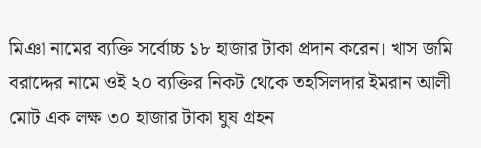মিঞা নামের ব্যক্তি সর্বোচ্চ ১৮ হাজার টাকা প্রদান করেন। খাস জমি বরাদ্দের নামে ওই ২০ ব্যক্তির নিকট থেকে তহসিলদার ইমরান আলী মোট এক লক্ষ ৩০ হাজার টাকা ঘুষ গ্রহন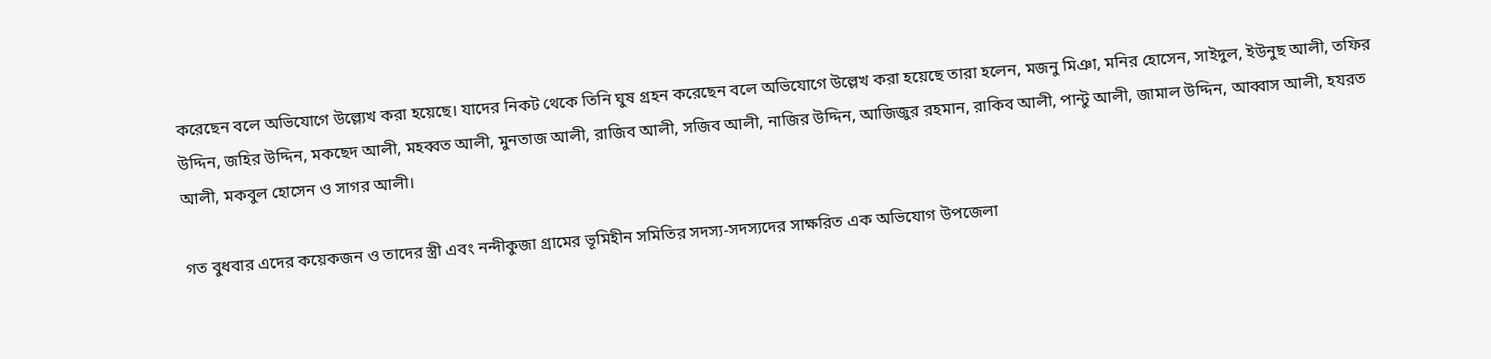করেছেন বলে অভিযোগে উল্ল্যেখ করা হয়েছে। যাদের নিকট থেকে তিনি ঘুষ গ্রহন করেছেন বলে অভিযোগে উল্লেখ করা হয়েছে তারা হলেন, মজনু মিঞা, মনির হোসেন, সাইদুল, ইউনুছ আলী, তফির উদ্দিন, জহির উদ্দিন, মকছেদ আলী, মহব্বত আলী, মুনতাজ আলী, রাজিব আলী, সজিব আলী, নাজির উদ্দিন, আজিজুর রহমান, রাকিব আলী, পান্টু আলী, জামাল উদ্দিন, আব্বাস আলী, হযরত আলী, মকবুল হোসেন ও সাগর আলী।

গত বুধবার এদের কয়েকজন ও তাদের স্ত্রী এবং নন্দীকুজা গ্রামের ভূমিহীন সমিতির সদস্য-সদস্যদের সাক্ষরিত এক অভিযোগ উপজেলা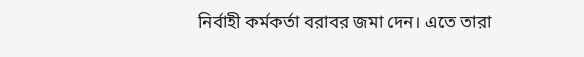নির্বাহী কর্মকর্তা বরাবর জমা দেন। এতে তারা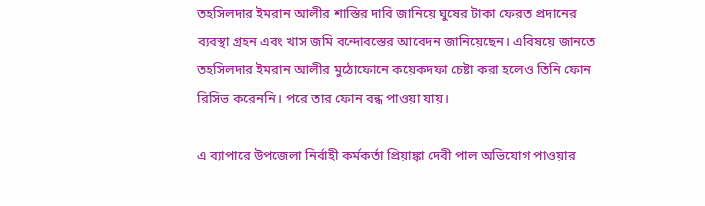তহসিলদার ইমরান আলীর শাস্তির দাবি জানিয়ে ঘুষের টাকা ফেরত প্রদানের ব্যবস্থা গ্রহন এবং খাস জমি বন্দোবস্তের আবেদন জানিয়েছেন। এবিষয়ে জানতে তহসিলদার ইমরান আলীর মুঠোফোনে কয়েকদফা চেষ্টা করা হলেও তিনি ফোন রিসিভ করেননি। পরে তার ফোন বন্ধ পাওয়া যায়।

এ ব্যাপারে উপজেলা নির্বাহী কর্মকর্তা প্রিয়াঙ্কা দেবী পাল অভিযোগ পাওয়ার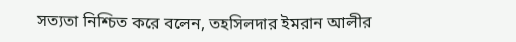সত্যতা নিশ্চিত করে বলেন, তহসিলদার ইমরান আলীর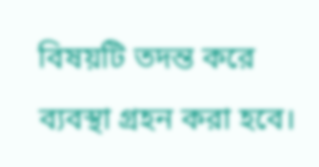বিষয়টি তদন্ত করে ব্যবস্থা গ্রহন করা হবে।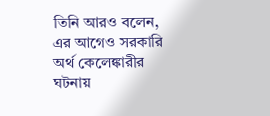তিনি আরও বলেন, এর আগেও সরকারি অর্থ কেলেঙ্কারীর ঘটনায়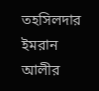তহসিলদার ইমরান আলীর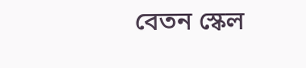বেতন স্কেল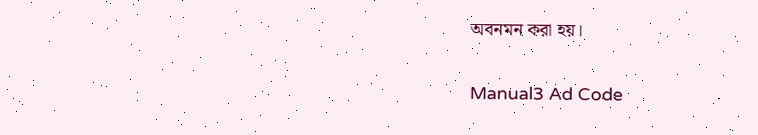অবনমন করা হয়।

Manual3 Ad Code